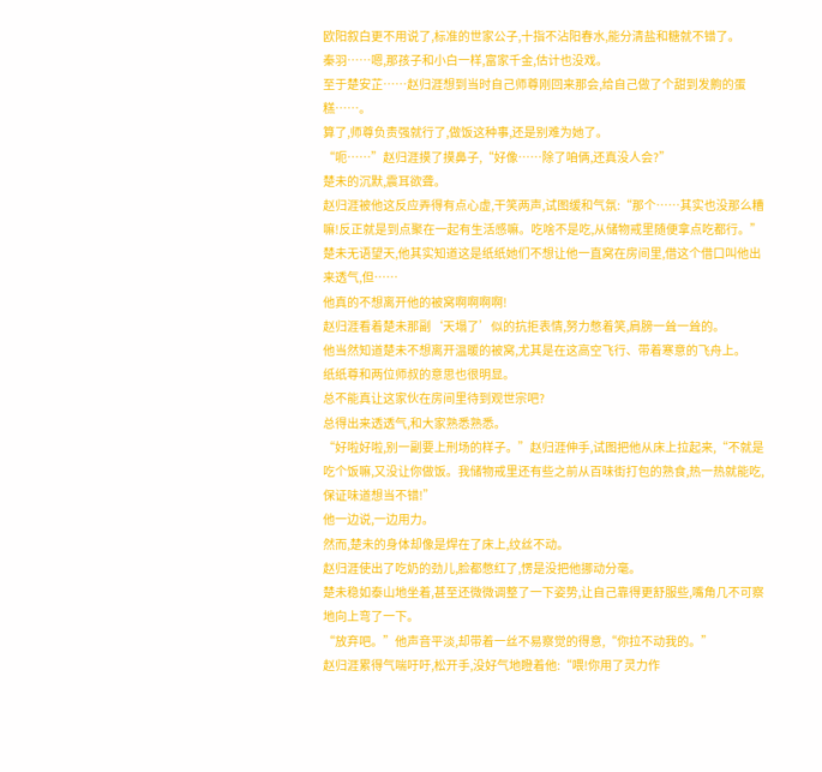欧阳叙白更不用说了,标准的世家公子,十指不沾阳春水,能分清盐和糖就不错了。
秦羽……嗯,那孩子和小白一样,富家千金,估计也没戏。
至于楚安芷……赵归涯想到当时自己师尊刚回来那会,给自己做了个甜到发齁的蛋糕……。
算了,师尊负责强就行了,做饭这种事,还是别难为她了。
“呃……”赵归涯摸了摸鼻子,“好像……除了咱俩,还真没人会?”
楚未的沉默,震耳欲聋。
赵归涯被他这反应弄得有点心虚,干笑两声,试图缓和气氛:“那个……其实也没那么糟嘛!反正就是到点聚在一起有生活感嘛。吃啥不是吃,从储物戒里随便拿点吃都行。”
楚未无语望天,他其实知道这是纸纸她们不想让他一直窝在房间里,借这个借口叫他出来透气,但……
他真的不想离开他的被窝啊啊啊啊!
赵归涯看着楚未那副‘天塌了’似的抗拒表情,努力憋着笑,肩膀一耸一耸的。
他当然知道楚未不想离开温暖的被窝,尤其是在这高空飞行、带着寒意的飞舟上。
纸纸尊和两位师叔的意思也很明显。
总不能真让这家伙在房间里待到观世宗吧?
总得出来透透气,和大家熟悉熟悉。
“好啦好啦,别一副要上刑场的样子。”赵归涯伸手,试图把他从床上拉起来,“不就是吃个饭嘛,又没让你做饭。我储物戒里还有些之前从百味街打包的熟食,热一热就能吃,保证味道想当不错!”
他一边说,一边用力。
然而,楚未的身体却像是焊在了床上,纹丝不动。
赵归涯使出了吃奶的劲儿,脸都憋红了,愣是没把他挪动分毫。
楚未稳如泰山地坐着,甚至还微微调整了一下姿势,让自己靠得更舒服些,嘴角几不可察地向上弯了一下。
“放弃吧。”他声音平淡,却带着一丝不易察觉的得意,“你拉不动我的。”
赵归涯累得气喘吁吁,松开手,没好气地瞪着他:“喂!你用了灵力作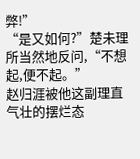弊!”
“是又如何?”楚未理所当然地反问,“不想起,便不起。”
赵归涯被他这副理直气壮的摆烂态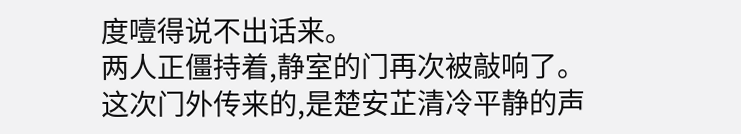度噎得说不出话来。
两人正僵持着,静室的门再次被敲响了。
这次门外传来的,是楚安芷清冷平静的声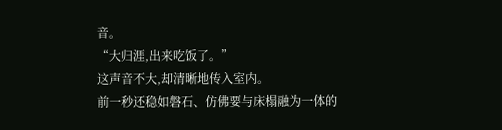音。
“大归涯,出来吃饭了。”
这声音不大,却清晰地传入室内。
前一秒还稳如磐石、仿佛要与床榻融为一体的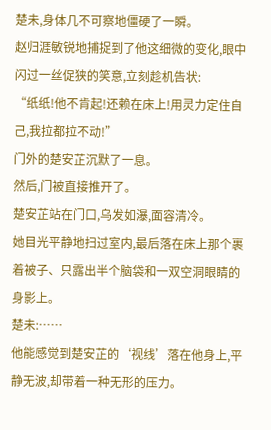楚未,身体几不可察地僵硬了一瞬。
赵归涯敏锐地捕捉到了他这细微的变化,眼中闪过一丝促狭的笑意,立刻趁机告状:
“纸纸!他不肯起!还赖在床上!用灵力定住自己,我拉都拉不动!”
门外的楚安芷沉默了一息。
然后,门被直接推开了。
楚安芷站在门口,乌发如瀑,面容清冷。
她目光平静地扫过室内,最后落在床上那个裹着被子、只露出半个脑袋和一双空洞眼睛的身影上。
楚未:……
他能感觉到楚安芷的‘视线’落在他身上,平静无波,却带着一种无形的压力。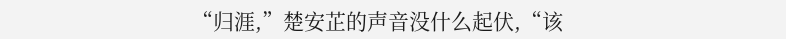“归涯,”楚安芷的声音没什么起伏,“该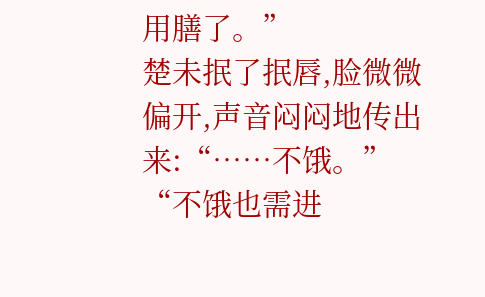用膳了。”
楚未抿了抿唇,脸微微偏开,声音闷闷地传出来:“……不饿。”
“不饿也需进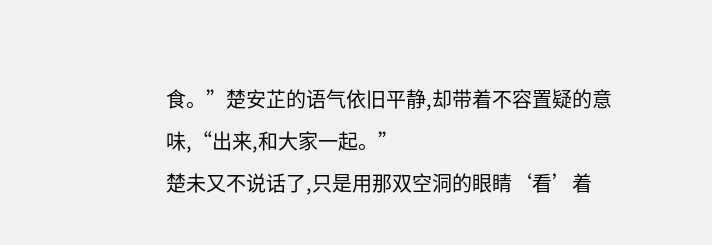食。”楚安芷的语气依旧平静,却带着不容置疑的意味,“出来,和大家一起。”
楚未又不说话了,只是用那双空洞的眼睛‘看’着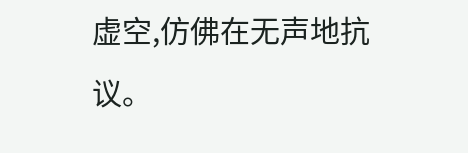虚空,仿佛在无声地抗议。